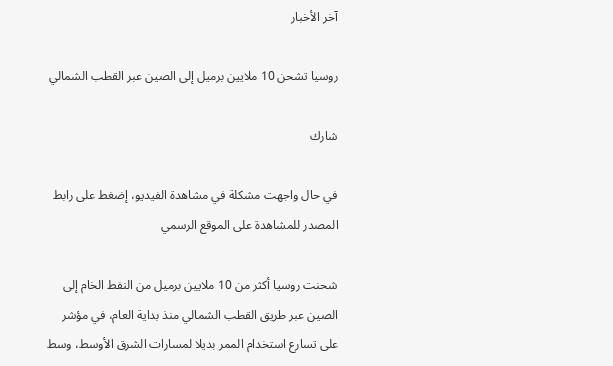آخر الأخبار

روسيا تشحن 10 ملايين برميل إلى الصين عبر القطب الشمالي

شارك

في حال واجهت مشكلة في مشاهدة الفيديو، إضغط على رابط المصدر للمشاهدة على الموقع الرسمي

شحنت روسيا أكثر من 10 ملايين برميل من النفط الخام إلى الصين عبر طريق القطب الشمالي منذ بداية العام، في مؤشر على تسارع استخدام الممر بديلا لمسارات الشرق الأوسط، وسط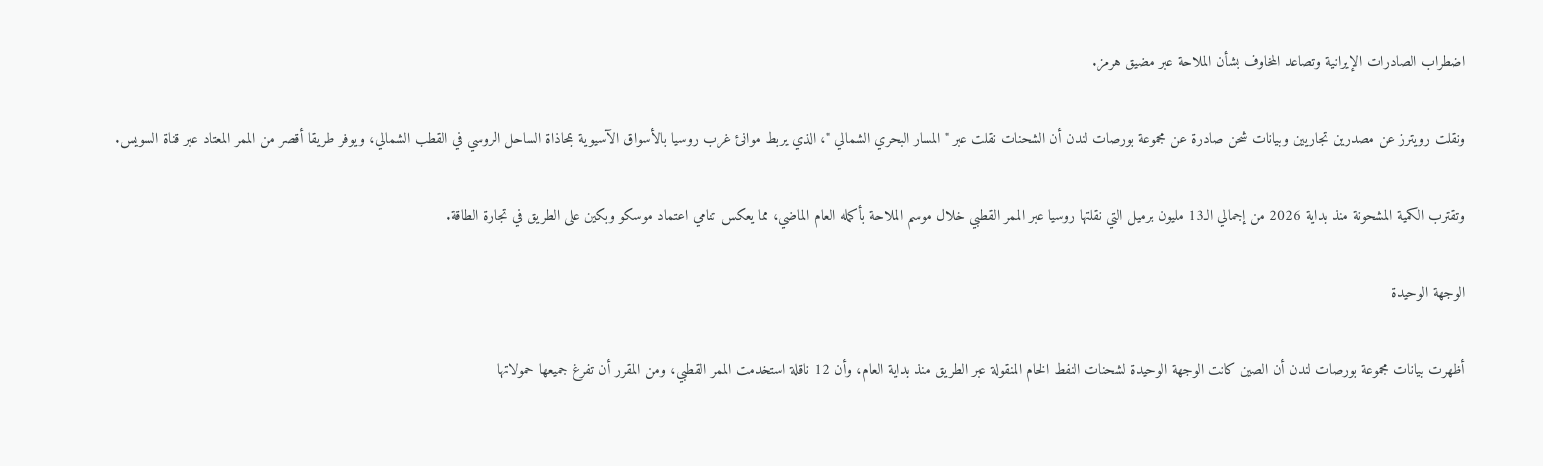اضطراب الصادرات الإيرانية وتصاعد المخاوف بشأن الملاحة عبر مضيق هرمز.

ونقلت رويترز عن مصدرين تجاريين وبيانات شحن صادرة عن مجموعة بورصات لندن أن الشحنات نقلت عبر "المسار البحري الشمالي "، الذي يربط موانئ غرب روسيا بالأسواق الآسيوية بمحاذاة الساحل الروسي في القطب الشمالي، ويوفر طريقا أقصر من الممر المعتاد عبر قناة السويس.

وتقترب الكمية المشحونة منذ بداية 2026 من إجمالي الـ13 مليون برميل التي نقلتها روسيا عبر الممر القطبي خلال موسم الملاحة بأكمله العام الماضي، مما يعكس تنامي اعتماد موسكو وبكين على الطريق في تجارة الطاقة.

الوجهة الوحيدة

أظهرت بيانات مجموعة بورصات لندن أن الصين كانت الوجهة الوحيدة لشحنات النفط الخام المنقولة عبر الطريق منذ بداية العام، وأن 12 ناقلة استخدمت الممر القطبي، ومن المقرر أن تفرغ جميعها حمولاتها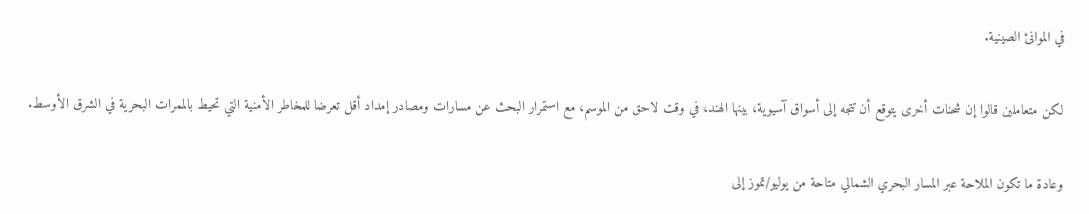في الموانئ الصينية.

لكن متعاملين قالوا إن شحنات أخرى يتوقع أن تتجه إلى أسواق آسيوية، بينها الهند، في وقت لاحق من الموسم، مع استمرار البحث عن مسارات ومصادر إمداد أقل تعرضا للمخاطر الأمنية التي تحيط بالممرات البحرية في الشرق الأوسط.

وعادة ما تكون الملاحة عبر المسار البحري الشمالي متاحة من يوليو/تموز إلى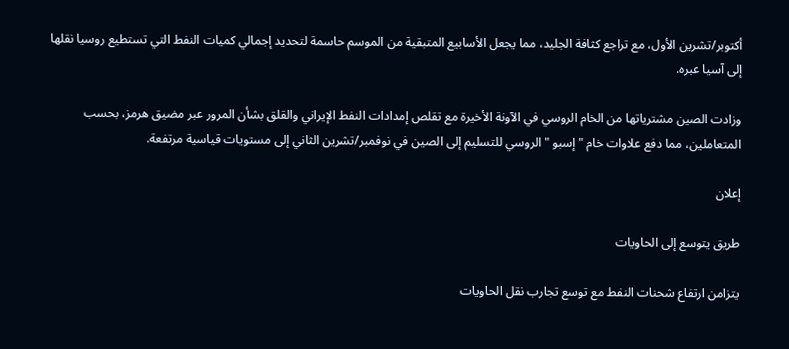أكتوبر/تشرين الأول، مع تراجع كثافة الجليد، مما يجعل الأسابيع المتبقية من الموسم حاسمة لتحديد إجمالي كميات النفط التي تستطيع روسيا نقلها إلى آسيا عبره.

وزادت الصين مشترياتها من الخام الروسي في الآونة الأخيرة مع تقلص إمدادات النفط الإيراني والقلق بشأن المرور عبر مضيق هرمز، بحسب المتعاملين، مما دفع علاوات خام "إسبو " الروسي للتسليم إلى الصين في نوفمبر/تشرين الثاني إلى مستويات قياسية مرتفعة.

إعلان

طريق يتوسع إلى الحاويات

يتزامن ارتفاع شحنات النفط مع توسع تجارب نقل الحاويات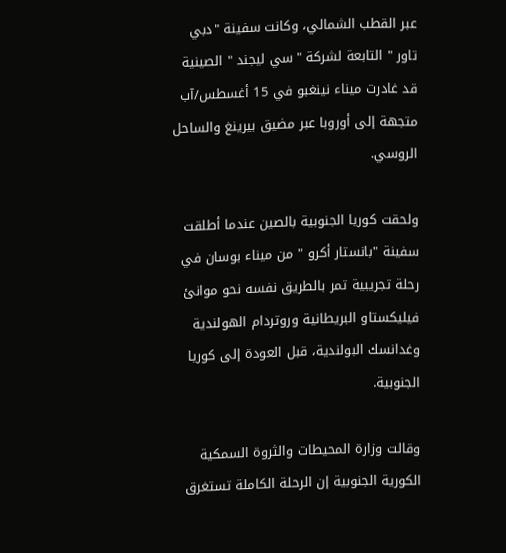عبر القطب الشمالي، وكانت سفينة "دبي تاور " التابعة لشركة "سي ليجند " الصينية قد غادرت ميناء نينغبو في 15 أغسطس/آب متجهة إلى أوروبا عبر مضيق بيرينغ والساحل الروسي.

ولحقت كوريا الجنوبية بالصين عندما أطلقت سفينة "بانستار أكرو " من ميناء بوسان في رحلة تجريبية تمر بالطريق نفسه نحو موانئ فيليكستاو البريطانية وروتردام الهولندية وغدانسك البولندية، قبل العودة إلى كوريا الجنوبية.

وقالت وزارة المحيطات والثروة السمكية الكورية الجنوبية إن الرحلة الكاملة تستغرق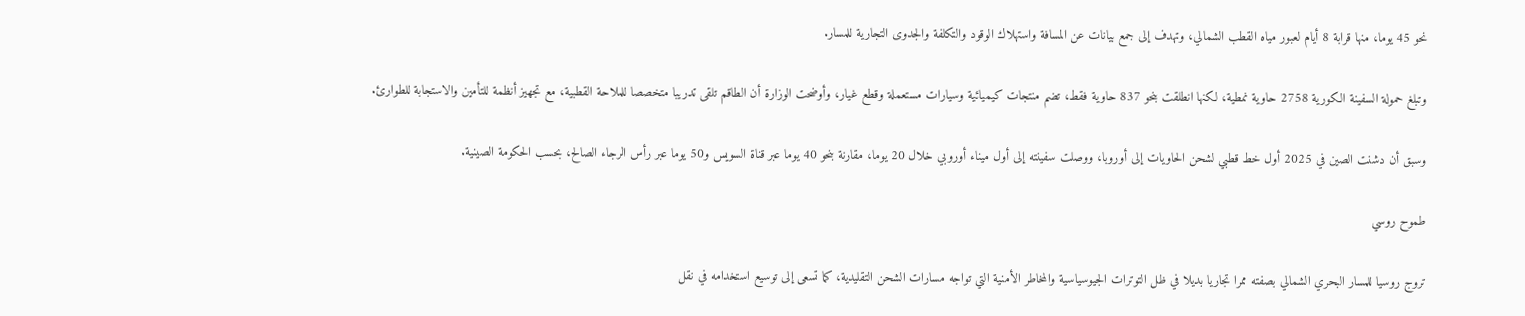نحو 45 يوما، منها قرابة 8 أيام لعبور مياه القطب الشمالي، وتهدف إلى جمع بيانات عن المسافة واستهلاك الوقود والتكلفة والجدوى التجارية للمسار.

وتبلغ حمولة السفينة الكورية 2758 حاوية نمطية، لكنها انطلقت بنحو 837 حاوية فقط، تضم منتجات كيميائية وسيارات مستعملة وقطع غيار، وأوضحت الوزارة أن الطاقم تلقى تدريبا متخصصا للملاحة القطبية، مع تجهيز أنظمة للتأمين والاستجابة للطوارئ.

وسبق أن دشنت الصين في 2025 أول خط قطبي لشحن الحاويات إلى أوروبا، ووصلت سفينته إلى أول ميناء أوروبي خلال 20 يوما، مقارنة بنحو 40 يوما عبر قناة السويس و50 يوما عبر رأس الرجاء الصالح، بحسب الحكومة الصينية.

طموح روسي

تروج روسيا للمسار البحري الشمالي بصفته ممرا تجاريا بديلا في ظل التوترات الجيوسياسية والمخاطر الأمنية التي تواجه مسارات الشحن التقليدية، كما تسعى إلى توسيع استخدامه في نقل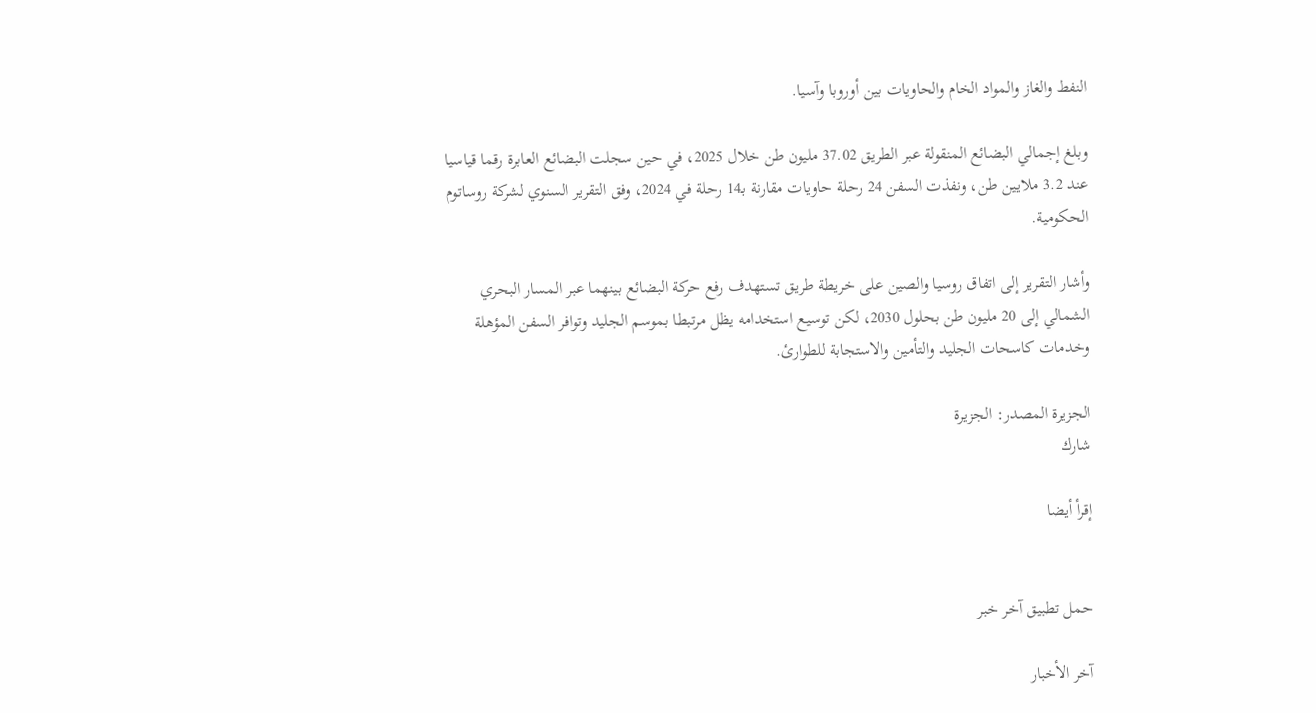النفط والغاز والمواد الخام والحاويات بين أوروبا وآسيا.

وبلغ إجمالي البضائع المنقولة عبر الطريق 37.02 مليون طن خلال 2025، في حين سجلت البضائع العابرة رقما قياسيا عند 3.2 ملايين طن، ونفذت السفن 24 رحلة حاويات مقارنة بـ14 رحلة في 2024، وفق التقرير السنوي لشركة روساتوم الحكومية.

وأشار التقرير إلى اتفاق روسيا والصين على خريطة طريق تستهدف رفع حركة البضائع بينهما عبر المسار البحري الشمالي إلى 20 مليون طن بحلول 2030، لكن توسيع استخدامه يظل مرتبطا بموسم الجليد وتوافر السفن المؤهلة وخدمات كاسحات الجليد والتأمين والاستجابة للطوارئ.

الجزيرة المصدر: الجزيرة
شارك

إقرأ أيضا


حمل تطبيق آخر خبر

آخر الأخبار